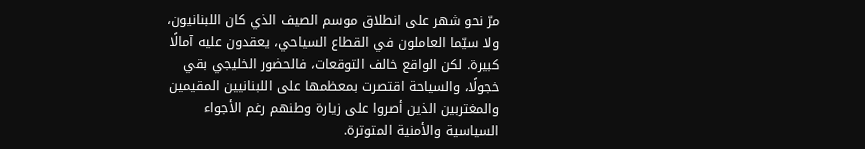مرّ نحو شهر على انطلاق موسم الصيف الذي كان اللبنانيون، ولا سيّما العاملون في القطاع السياحي، يعقدون عليه آمالًا كبيرة. لكن الواقع خالف التوقعات، فالحضور الخليجي بقي خجولًا، والسياحة اقتصرت بمعظمها على اللبنانيين المقيمين والمغتربين الذين أصروا على زيارة وطنهم رغم الأجواء السياسية والأمنية المتوترة.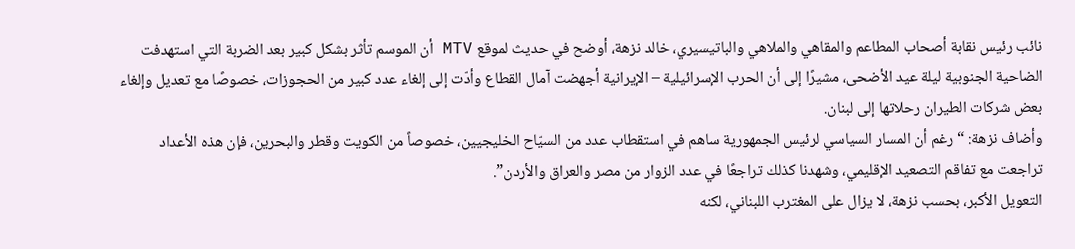نائب رئيس نقابة أصحاب المطاعم والمقاهي والملاهي والباتيسيري، خالد نزهة، أوضح في حديث لموقع MTV أن الموسم تأثر بشكل كبير بعد الضربة التي استهدفت الضاحية الجنوبية ليلة عيد الأضحى، مشيرًا إلى أن الحرب الإسرائيلية – الإيرانية أجهضت آمال القطاع وأدّت إلى إلغاء عدد كبير من الحجوزات، خصوصًا مع تعديل وإلغاء بعض شركات الطيران رحلاتها إلى لبنان.
وأضاف نزهة: “رغم أن المسار السياسي لرئيس الجمهورية ساهم في استقطاب عدد من السيّاح الخليجيين، خصوصاً من الكويت وقطر والبحرين، فإن هذه الأعداد تراجعت مع تفاقم التصعيد الإقليمي، وشهدنا كذلك تراجعًا في عدد الزوار من مصر والعراق والأردن”.
التعويل الأكبر، بحسب نزهة، لا يزال على المغترب اللبناني، لكنه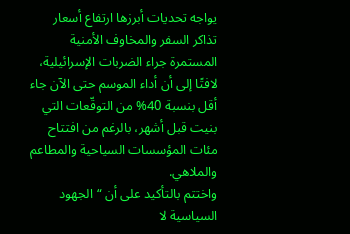يواجه تحديات أبرزها ارتفاع أسعار تذاكر السفر والمخاوف الأمنية المستمرة جراء الضربات الإسرائيلية، لافتًا إلى أن أداء الموسم حتى الآن جاء أقل بنسبة 40% من التوقّعات التي بنيت قبل أشهر، بالرغم من افتتاح مئات المؤسسات السياحية والمطاعم والملاهي.
واختتم بالتأكيد على أن “الجهود السياسية لا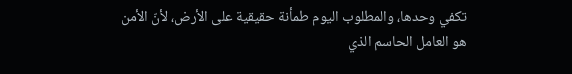تكفي وحدها، والمطلوب اليوم طمأنة حقيقية على الأرض، لأنّ الأمن هو العامل الحاسم الذي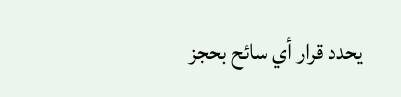يحدد قرار أي سائح بحجز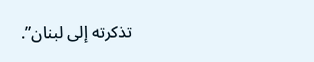تذكرته إلى لبنان”.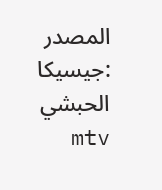المصدر :جيسيكا الحبشي mtv